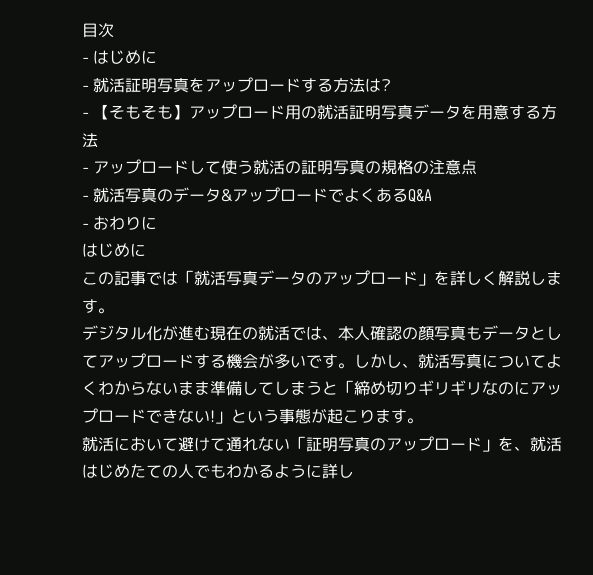目次
- はじめに
- 就活証明写真をアップロードする方法は?
- 【そもそも】アップロード用の就活証明写真データを用意する方法
- アップロードして使う就活の証明写真の規格の注意点
- 就活写真のデータ&アップロードでよくあるQ&A
- おわりに
はじめに
この記事では「就活写真データのアップロード」を詳しく解説します。
デジタル化が進む現在の就活では、本人確認の顔写真もデータとしてアップロードする機会が多いです。しかし、就活写真についてよくわからないまま準備してしまうと「締め切りギリギリなのにアップロードできない!」という事態が起こります。
就活において避けて通れない「証明写真のアップロード」を、就活はじめたての人でもわかるように詳し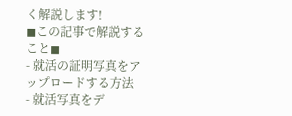く解説します!
◼この記事で解説すること◼
- 就活の証明写真をアップロードする方法
- 就活写真をデ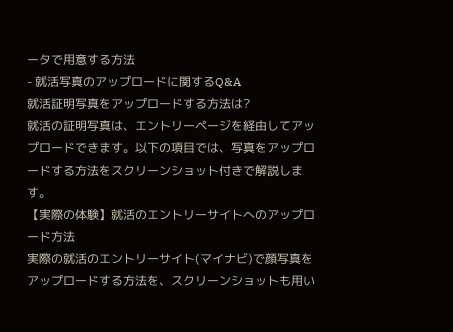ータで用意する方法
- 就活写真のアップロードに関するQ&A
就活証明写真をアップロードする方法は?
就活の証明写真は、エントリーページを経由してアップロードできます。以下の項目では、写真をアップロードする方法をスクリーンショット付きで解説します。
【実際の体験】就活のエントリーサイトへのアップロード方法
実際の就活のエントリーサイト(マイナビ)で顔写真をアップロードする方法を、スクリーンショットも用い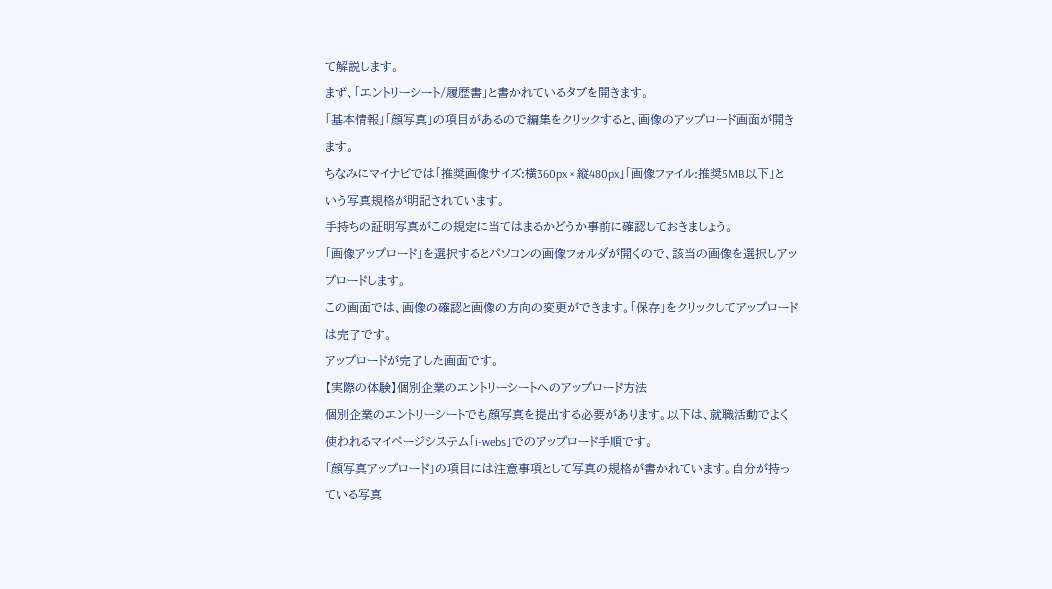て解説します。
まず、「エントリーシート/履歴書」と書かれているタブを開きます。
「基本情報」「顔写真」の項目があるので編集をクリックすると、画像のアップロード画面が開きます。
ちなみにマイナビでは「推奨画像サイズ:横360px × 縦480px」「画像ファイル:推奨5MB以下」という写真規格が明記されています。
手持ちの証明写真がこの規定に当てはまるかどうか事前に確認しておきましょう。
「画像アップロード」を選択するとパソコンの画像フォルダが開くので、該当の画像を選択しアップロードします。
この画面では、画像の確認と画像の方向の変更ができます。「保存」をクリックしてアップロードは完了です。
アップロードが完了した画面です。
【実際の体験】個別企業のエントリーシートへのアップロード方法
個別企業のエントリーシートでも顔写真を提出する必要があります。以下は、就職活動でよく使われるマイページシステム「i-webs」でのアップロード手順です。
「顔写真アップロード」の項目には注意事項として写真の規格が書かれています。自分が持っている写真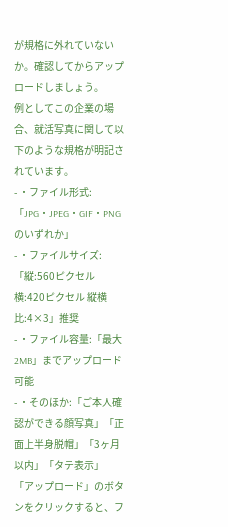が規格に外れていないか。確認してからアップロードしましょう。
例としてこの企業の場合、就活写真に関して以下のような規格が明記されています。
- ・ファイル形式:「JPG・JPEG・GIF・PNGのいずれか」
- ・ファイルサイズ:「縦:560ピクセル 横:420ピクセル 縦横比:4×3」推奨
- ・ファイル容量:「最大2MB」までアップロード可能
- ・そのほか:「ご本人確認ができる顔写真」「正面上半身脱帽」「3ヶ月以内」「タテ表示」
「アップロード」のボタンをクリックすると、フ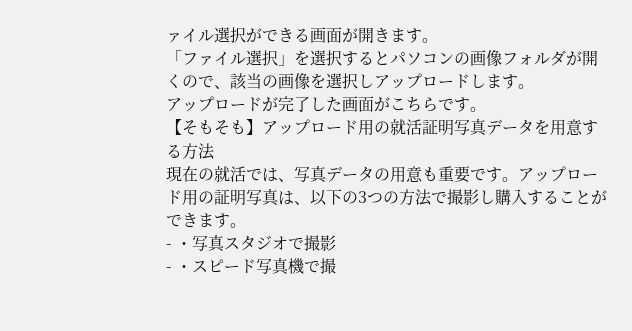ァイル選択ができる画面が開きます。
「ファイル選択」を選択するとパソコンの画像フォルダが開くので、該当の画像を選択しアップロードします。
アップロードが完了した画面がこちらです。
【そもそも】アップロード用の就活証明写真データを用意する方法
現在の就活では、写真データの用意も重要です。アップロード用の証明写真は、以下の3つの方法で撮影し購入することができます。
- ・写真スタジオで撮影
- ・スピード写真機で撮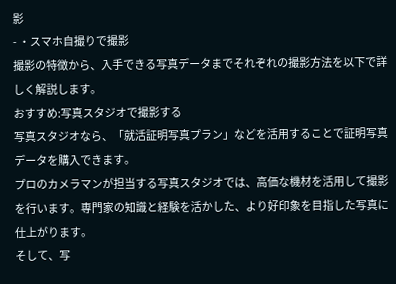影
- ・スマホ自撮りで撮影
撮影の特徴から、入手できる写真データまでそれぞれの撮影方法を以下で詳しく解説します。
おすすめ:写真スタジオで撮影する
写真スタジオなら、「就活証明写真プラン」などを活用することで証明写真データを購入できます。
プロのカメラマンが担当する写真スタジオでは、高価な機材を活用して撮影を行います。専門家の知識と経験を活かした、より好印象を目指した写真に仕上がります。
そして、写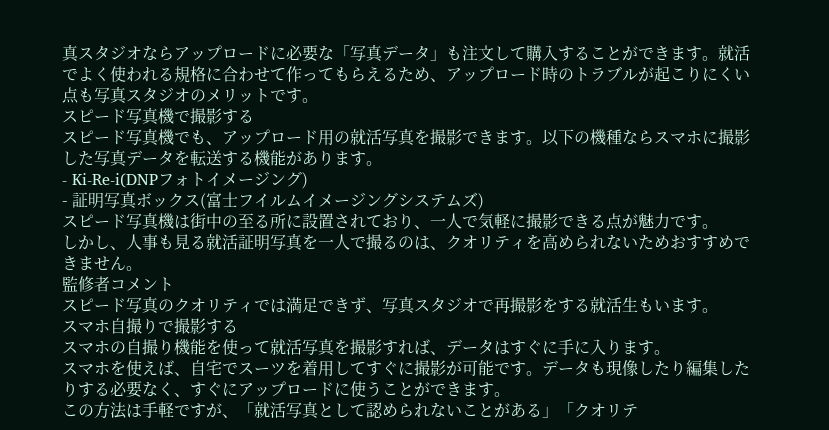真スタジオならアップロードに必要な「写真データ」も注文して購入することができます。就活でよく使われる規格に合わせて作ってもらえるため、アップロード時のトラブルが起こりにくい点も写真スタジオのメリットです。
スピード写真機で撮影する
スピード写真機でも、アップロード用の就活写真を撮影できます。以下の機種ならスマホに撮影した写真データを転送する機能があります。
- Ki-Re-i(DNPフォトイメージング)
- 証明写真ボックス(富士フイルムイメージングシステムズ)
スピード写真機は街中の至る所に設置されており、一人で気軽に撮影できる点が魅力です。
しかし、人事も見る就活証明写真を一人で撮るのは、クオリティを高められないためおすすめできません。
監修者コメント
スピード写真のクオリティでは満足できず、写真スタジオで再撮影をする就活生もいます。
スマホ自撮りで撮影する
スマホの自撮り機能を使って就活写真を撮影すれば、データはすぐに手に入ります。
スマホを使えば、自宅でスーツを着用してすぐに撮影が可能です。データも現像したり編集したりする必要なく、すぐにアップロードに使うことができます。
この方法は手軽ですが、「就活写真として認められないことがある」「クオリテ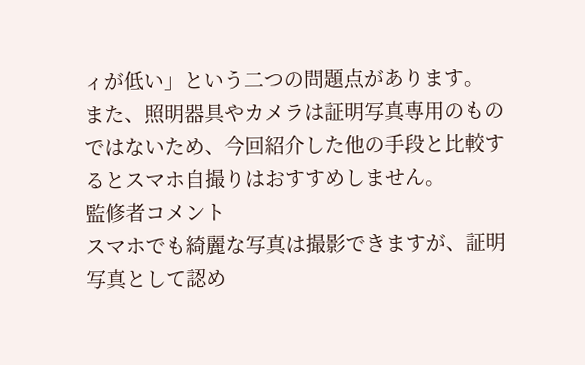ィが低い」という二つの問題点があります。
また、照明器具やカメラは証明写真専用のものではないため、今回紹介した他の手段と比較するとスマホ自撮りはおすすめしません。
監修者コメント
スマホでも綺麗な写真は撮影できますが、証明写真として認め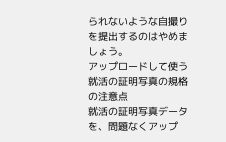られないような自撮りを提出するのはやめましょう。
アップロードして使う就活の証明写真の規格の注意点
就活の証明写真データを、問題なくアップ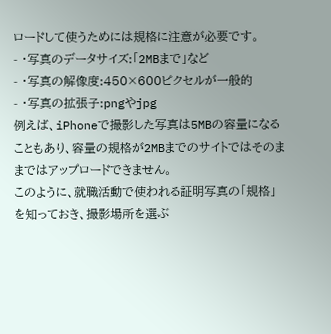ロードして使うためには規格に注意が必要です。
- ・写真のデータサイズ:「2MBまで」など
- ・写真の解像度:450×600ピクセルが一般的
- ・写真の拡張子:pngやjpg
例えば、iPhoneで撮影した写真は5MBの容量になることもあり、容量の規格が2MBまでのサイトではそのままではアップロードできません。
このように、就職活動で使われる証明写真の「規格」を知っておき、撮影場所を選ぶ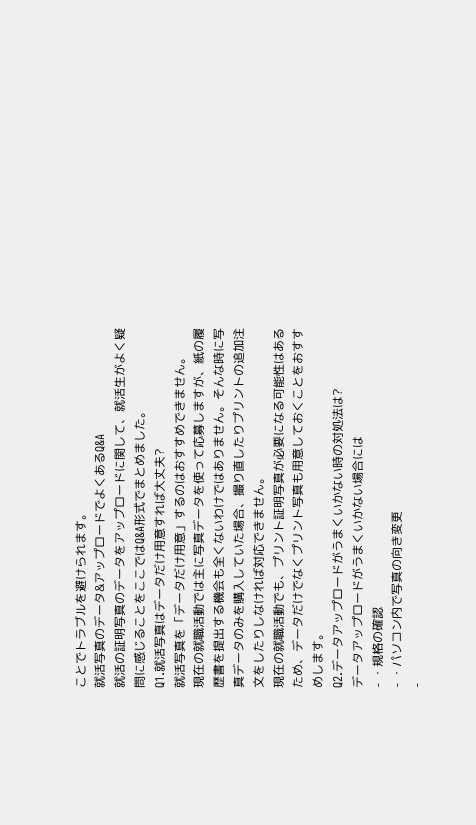ことでトラブルを避けられます。
就活写真のデータ&アップロードでよくあるQ&A
就活の証明写真のデータをアップロードに関して、就活生がよく疑問に感じることをここではQ&A形式でまとめました。
Q1.就活写真はデータだけ用意すれば大丈夫?
就活写真を「データだけ用意」するのはおすすめできません。
現在の就職活動では主に写真データを使って応募しますが、紙の履歴書を提出する機会も全くないわけではありません。そんな時に写真データのみを購入していた場合、撮り直したりプリントの追加注文をしたりしなければ対応できません。
現在の就職活動でも、プリント証明写真が必要になる可能性はあるため、データだけでなくプリント写真も用意しておくことをおすすめします。
Q2.データアップロードがうまくいかない時の対処法は?
データアップロードがうまくいかない場合には
- ・規格の確認
- ・パソコン内で写真の向き変更
-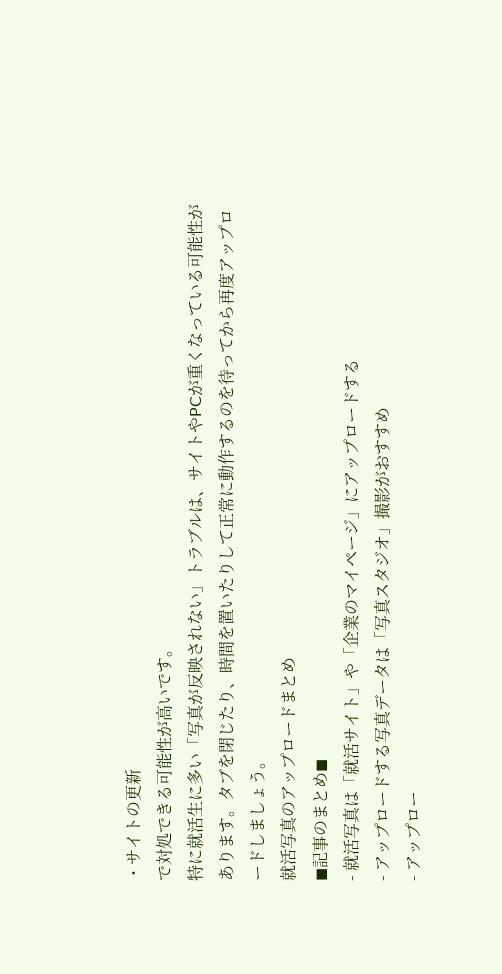・サイトの更新
で対処できる可能性が高いです。
特に就活生に多い「写真が反映されない」トラブルは、サイトやPCが重くなっている可能性があります。タブを閉じたり、時間を置いたりして正常に動作するのを待ってから再度アップロードしましょう。
就活写真のアップロードまとめ
◼記事のまとめ◼
- 就活写真は「就活サイト」や「企業のマイページ」にアップロードする
- アップロードする写真データは「写真スタジオ」撮影がおすすめ
- アップロー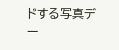ドする写真デー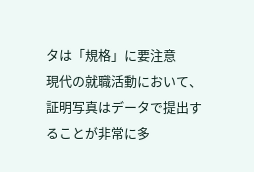タは「規格」に要注意
現代の就職活動において、証明写真はデータで提出することが非常に多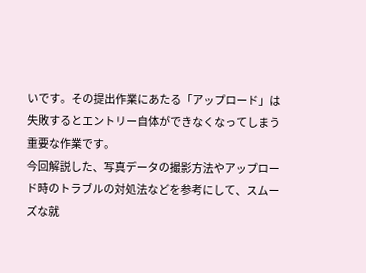いです。その提出作業にあたる「アップロード」は失敗するとエントリー自体ができなくなってしまう重要な作業です。
今回解説した、写真データの撮影方法やアップロード時のトラブルの対処法などを参考にして、スムーズな就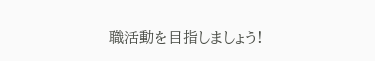職活動を目指しましょう!